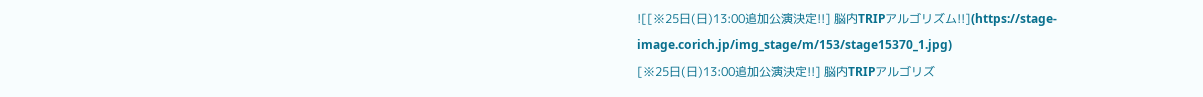![[※25日(日)13:00追加公演決定!!] 脳内TRIPアルゴリズム!!](https://stage-image.corich.jp/img_stage/m/153/stage15370_1.jpg)
[※25日(日)13:00追加公演決定!!] 脳内TRIPアルゴリズ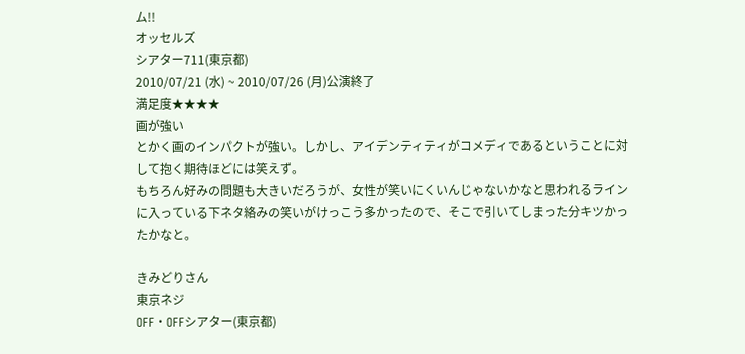ム!!
オッセルズ
シアター711(東京都)
2010/07/21 (水) ~ 2010/07/26 (月)公演終了
満足度★★★★
画が強い
とかく画のインパクトが強い。しかし、アイデンティティがコメディであるということに対して抱く期待ほどには笑えず。
もちろん好みの問題も大きいだろうが、女性が笑いにくいんじゃないかなと思われるラインに入っている下ネタ絡みの笑いがけっこう多かったので、そこで引いてしまった分キツかったかなと。

きみどりさん
東京ネジ
OFF・OFFシアター(東京都)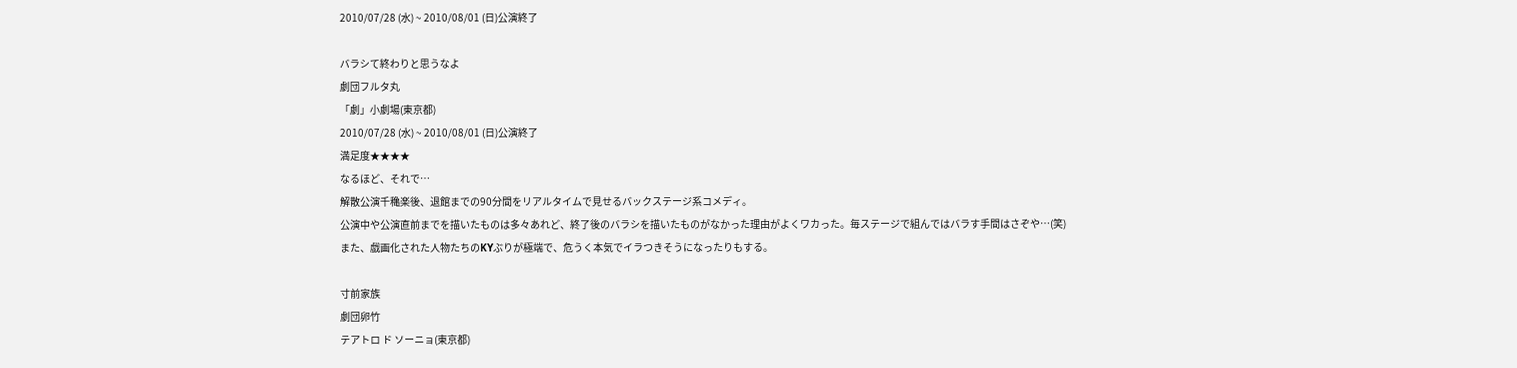2010/07/28 (水) ~ 2010/08/01 (日)公演終了

バラシて終わりと思うなよ
劇団フルタ丸
「劇」小劇場(東京都)
2010/07/28 (水) ~ 2010/08/01 (日)公演終了
満足度★★★★
なるほど、それで…
解散公演千穐楽後、退館までの90分間をリアルタイムで見せるバックステージ系コメディ。
公演中や公演直前までを描いたものは多々あれど、終了後のバラシを描いたものがなかった理由がよくワカった。毎ステージで組んではバラす手間はさぞや…(笑)
また、戯画化された人物たちのKYぶりが極端で、危うく本気でイラつきそうになったりもする。

寸前家族
劇団卵竹
テアトロ ド ソーニョ(東京都)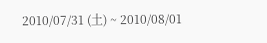2010/07/31 (土) ~ 2010/08/01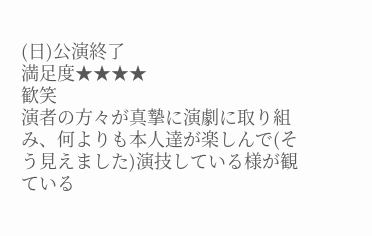(日)公演終了
満足度★★★★
歓笑
演者の方々が真摯に演劇に取り組み、何よりも本人達が楽しんで(そう見えました)演技している様が観ている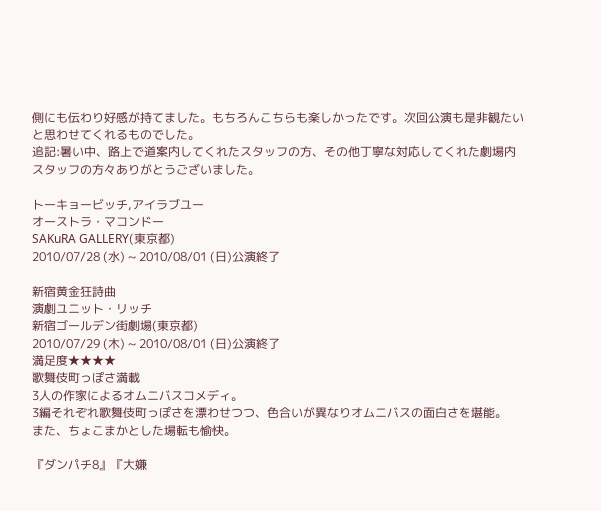側にも伝わり好感が持てました。もちろんこちらも楽しかったです。次回公演も是非観たいと思わせてくれるものでした。
追記:暑い中、路上で道案内してくれたスタッフの方、その他丁寧な対応してくれた劇場内スタッフの方々ありがとうございました。

トーキョービッチ,アイラブユー
オーストラ・マコンドー
SAKuRA GALLERY(東京都)
2010/07/28 (水) ~ 2010/08/01 (日)公演終了

新宿黄金狂詩曲
演劇ユニット・リッチ
新宿ゴールデン街劇場(東京都)
2010/07/29 (木) ~ 2010/08/01 (日)公演終了
満足度★★★★
歌舞伎町っぽさ満載
3人の作家によるオムニバスコメディ。
3編それぞれ歌舞伎町っぽさを漂わせつつ、色合いが異なりオムニバスの面白さを堪能。
また、ちょこまかとした場転も愉快。

『ダンパチ8』『大嫌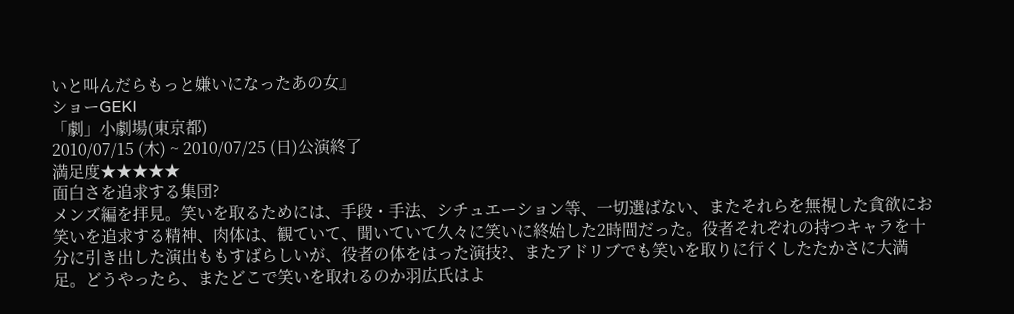いと叫んだらもっと嫌いになったあの女』
ショーGEKI
「劇」小劇場(東京都)
2010/07/15 (木) ~ 2010/07/25 (日)公演終了
満足度★★★★★
面白さを追求する集団?
メンズ編を拝見。笑いを取るためには、手段・手法、シチュエーション等、一切選ばない、またそれらを無視した貪欲にお笑いを追求する精神、肉体は、観ていて、聞いていて久々に笑いに終始した2時間だった。役者それぞれの持つキャラを十分に引き出した演出ももすばらしいが、役者の体をはった演技?、またアドリブでも笑いを取りに行くしたたかさに大満足。どうやったら、またどこで笑いを取れるのか羽広氏はよ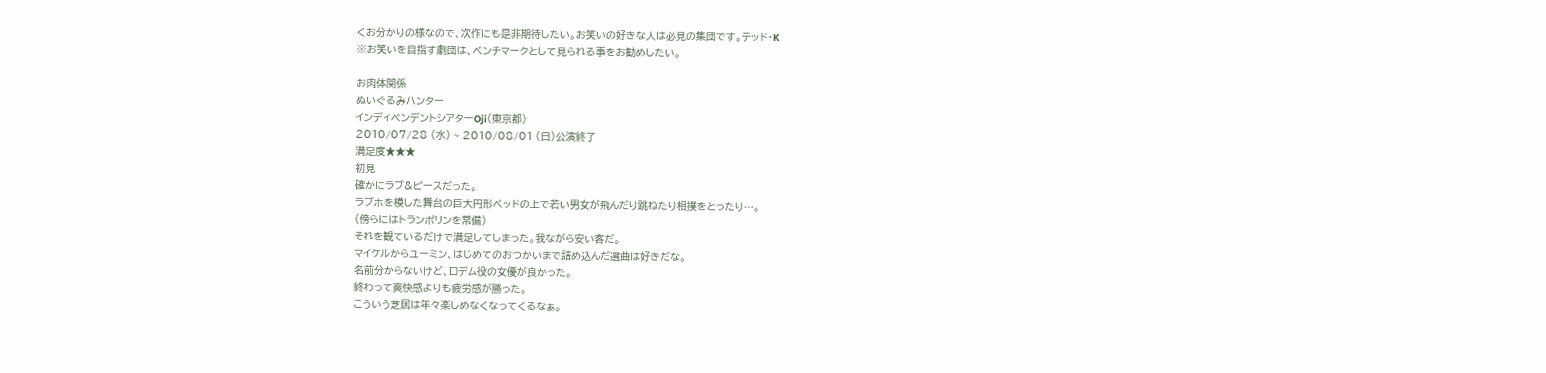くお分かりの様なので、次作にも是非期待したい。お笑いの好きな人は必見の集団です。テッド・K
※お笑いを目指す劇団は、ベンチマークとして見られる事をお勧めしたい。

お肉体関係
ぬいぐるみハンター
インディペンデントシアターOji(東京都)
2010/07/28 (水) ~ 2010/08/01 (日)公演終了
満足度★★★
初見
確かにラブ&ピースだった。
ラブホを模した舞台の巨大円形ベッドの上で若い男女が飛んだり跳ねたり相撲をとったり…。
(傍らにはトランポリンを常備)
それを観ているだけで満足してしまった。我ながら安い客だ。
マイケルからユーミン、はじめてのおつかいまで詰め込んだ選曲は好きだな。
名前分からないけど、ロデム役の女優が良かった。
終わって爽快感よりも疲労感が勝った。
こういう芝居は年々楽しめなくなってくるなぁ。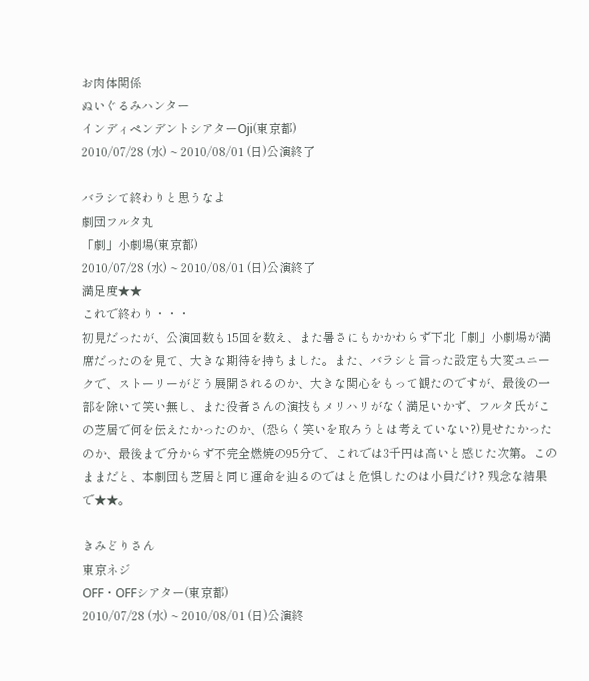お肉体関係
ぬいぐるみハンター
インディペンデントシアターOji(東京都)
2010/07/28 (水) ~ 2010/08/01 (日)公演終了

バラシて終わりと思うなよ
劇団フルタ丸
「劇」小劇場(東京都)
2010/07/28 (水) ~ 2010/08/01 (日)公演終了
満足度★★
これで終わり・・・
初見だったが、公演回数も15回を数え、また暑さにもかかわらず下北「劇」小劇場が満席だったのを見て、大きな期待を持ちました。また、バラシと言った設定も大変ユニークで、ストーリーがどう展開されるのか、大きな関心をもって観たのですが、最後の一部を除いて笑い無し、また役者さんの演技もメリハリがなく満足いかず、フルタ氏がこの芝居で何を伝えたかったのか、(恐らく笑いを取ろうとは考えていない?)見せたかったのか、最後まで分からず不完全燃焼の95分で、これでは3千円は高いと感じた次第。このままだと、本劇団も芝居と同じ運命を辿るのではと危惧したのは小員だけ? 残念な結果で★★。

きみどりさん
東京ネジ
OFF・OFFシアター(東京都)
2010/07/28 (水) ~ 2010/08/01 (日)公演終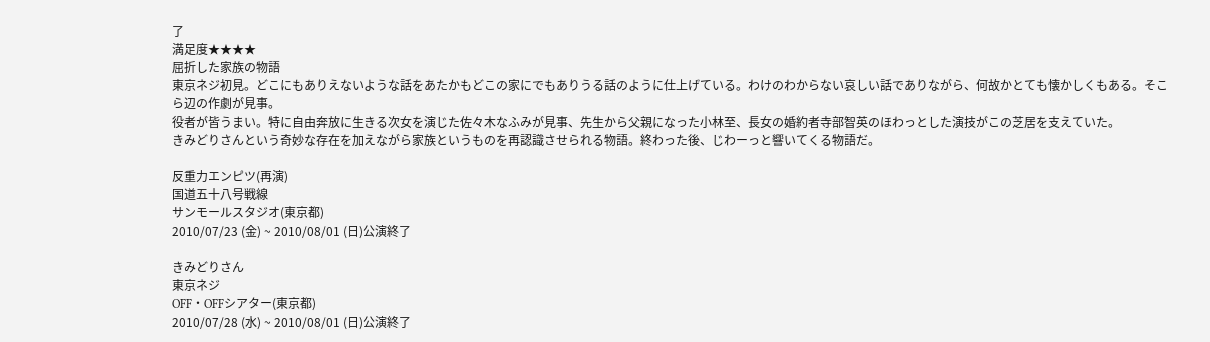了
満足度★★★★
屈折した家族の物語
東京ネジ初見。どこにもありえないような話をあたかもどこの家にでもありうる話のように仕上げている。わけのわからない哀しい話でありながら、何故かとても懐かしくもある。そこら辺の作劇が見事。
役者が皆うまい。特に自由奔放に生きる次女を演じた佐々木なふみが見事、先生から父親になった小林至、長女の婚約者寺部智英のほわっとした演技がこの芝居を支えていた。
きみどりさんという奇妙な存在を加えながら家族というものを再認識させられる物語。終わった後、じわーっと響いてくる物語だ。

反重力エンピツ(再演)
国道五十八号戦線
サンモールスタジオ(東京都)
2010/07/23 (金) ~ 2010/08/01 (日)公演終了

きみどりさん
東京ネジ
OFF・OFFシアター(東京都)
2010/07/28 (水) ~ 2010/08/01 (日)公演終了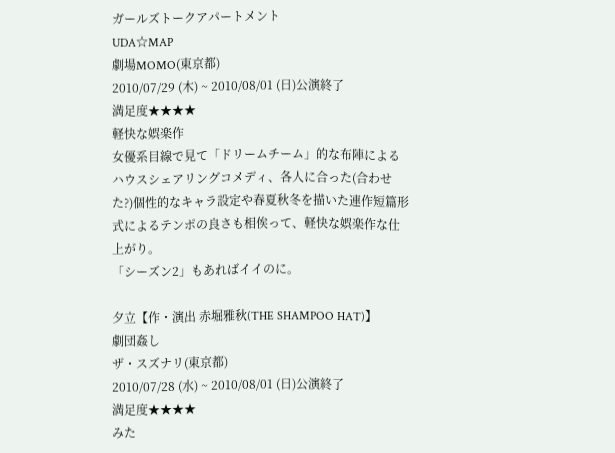ガールズトークアパートメント
UDA☆MAP
劇場MOMO(東京都)
2010/07/29 (木) ~ 2010/08/01 (日)公演終了
満足度★★★★
軽快な娯楽作
女優系目線で見て「ドリームチーム」的な布陣によるハウスシェアリングコメディ、各人に合った(合わせた?)個性的なキャラ設定や春夏秋冬を描いた連作短篇形式によるテンポの良さも相俟って、軽快な娯楽作な仕上がり。
「シーズン2」もあればイイのに。

夕立【作・演出 赤堀雅秋(THE SHAMPOO HAT)】
劇団姦し
ザ・スズナリ(東京都)
2010/07/28 (水) ~ 2010/08/01 (日)公演終了
満足度★★★★
みた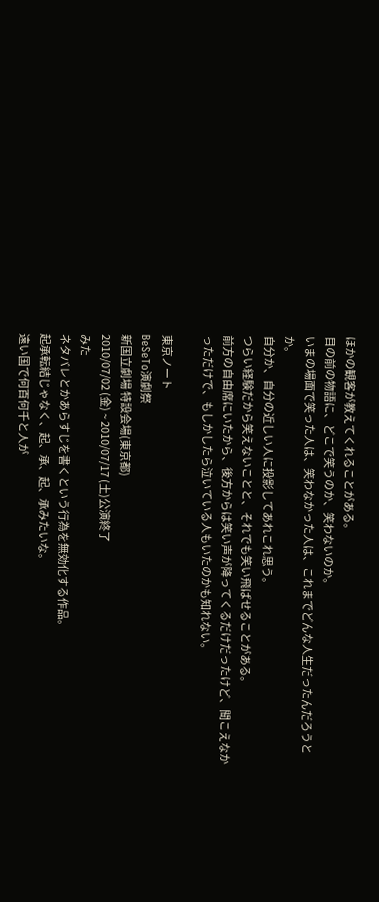ほかの観客が教えてくれることがある。
目の前の物語に、どこで笑うのか、笑わないのか。
いまの場面で笑った人は、笑わなかった人は、これまでどんな人生だったんだろうとか。
自分か、自分の近しい人に投影してあれこれ思う。
つらい経験だから笑えないことと、それでも笑い飛ばせることがある。
前方の自由席にいたから、後方からは笑い声が降ってくるだけだったけど、聞こえなかっただけで、もしかしたら泣いている人もいたのかも知れない。

東京ノート
BeSeTo演劇祭
新国立劇場 特設会場(東京都)
2010/07/02 (金) ~ 2010/07/17 (土)公演終了
みた
ネタバレとかあらすじを書くという行為を無効化する作品。
起承転結じゃなく、起、承、起、承みたいな。
遠い国で何百何千と人が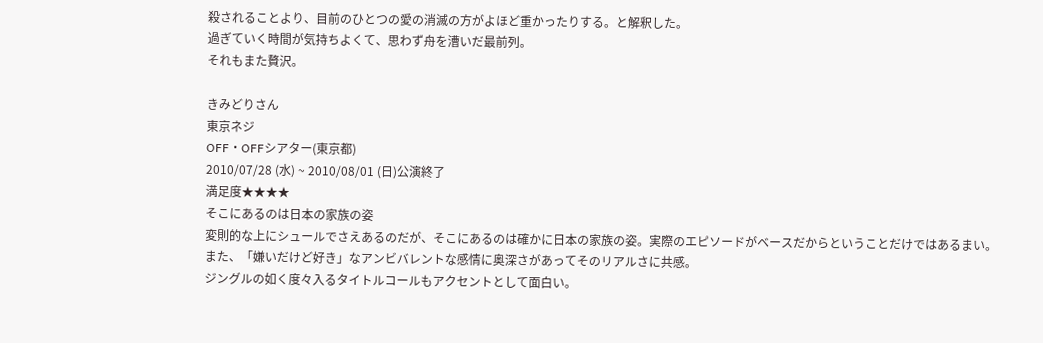殺されることより、目前のひとつの愛の消滅の方がよほど重かったりする。と解釈した。
過ぎていく時間が気持ちよくて、思わず舟を漕いだ最前列。
それもまた贅沢。

きみどりさん
東京ネジ
OFF・OFFシアター(東京都)
2010/07/28 (水) ~ 2010/08/01 (日)公演終了
満足度★★★★
そこにあるのは日本の家族の姿
変則的な上にシュールでさえあるのだが、そこにあるのは確かに日本の家族の姿。実際のエピソードがベースだからということだけではあるまい。
また、「嫌いだけど好き」なアンビバレントな感情に奥深さがあってそのリアルさに共感。
ジングルの如く度々入るタイトルコールもアクセントとして面白い。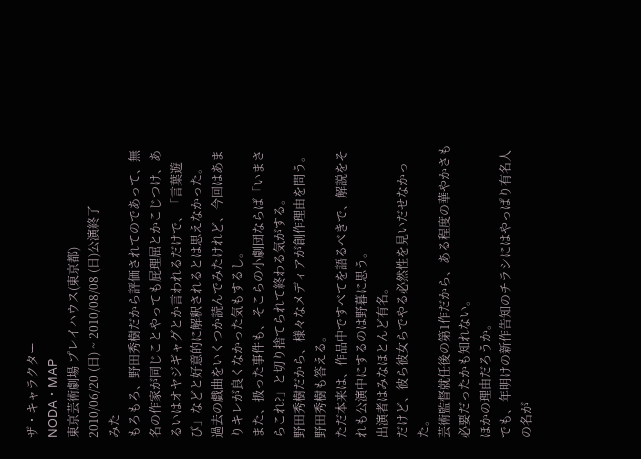ザ・キャラクター
NODA・MAP
東京芸術劇場 プレイハウス(東京都)
2010/06/20 (日) ~ 2010/08/08 (日)公演終了
みた
もろもろ、野田秀樹だから評価されてのであって、無名の作家が同じことやっても屁理屈とかこじつけ、あるいはオヤジギャグとか言われるだけで、「言葉遊び」などと好意的に解釈されるとは思えなかった。
過去の戯曲をいくつか読んでみたけれど、今回はあまりキレが良くなかった気もするし。
また、扱った事件も、そこらの小劇団ならば「いまさらこれ?」と切り捨てられて終わる気がする。
野田秀樹だから、様々なメディアが創作理由を問う。
野田秀樹も答える。
ただ本来は、作品中ですべてを語るべきで、解説をそれも公演中にするのは野暮に思う。
出演者はみなほとんど有名。
だけど、彼ら彼女らでやる必然性を見いだせなかった。
芸術監督就任後の第1作だから、ある程度の華やかさも必要だったかも知れない。
ほかの理由だろうか。
でも、年明けの新作告知のチラシにはやっぱり有名人の名が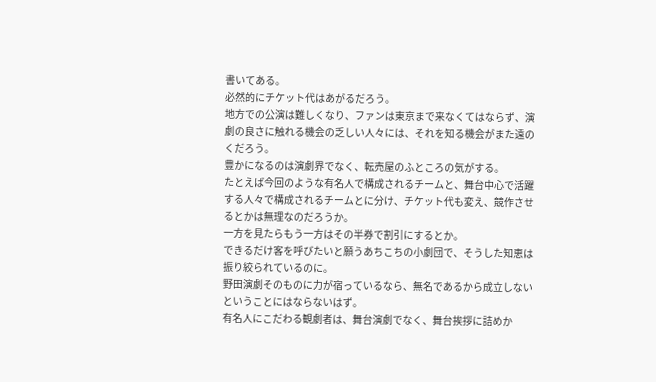書いてある。
必然的にチケット代はあがるだろう。
地方での公演は難しくなり、ファンは東京まで来なくてはならず、演劇の良さに触れる機会の乏しい人々には、それを知る機会がまた遠のくだろう。
豊かになるのは演劇界でなく、転売屋のふところの気がする。
たとえば今回のような有名人で構成されるチームと、舞台中心で活躍する人々で構成されるチームとに分け、チケット代も変え、競作させるとかは無理なのだろうか。
一方を見たらもう一方はその半券で割引にするとか。
できるだけ客を呼びたいと願うあちこちの小劇団で、そうした知恵は振り絞られているのに。
野田演劇そのものに力が宿っているなら、無名であるから成立しないということにはならないはず。
有名人にこだわる観劇者は、舞台演劇でなく、舞台挨拶に詰めか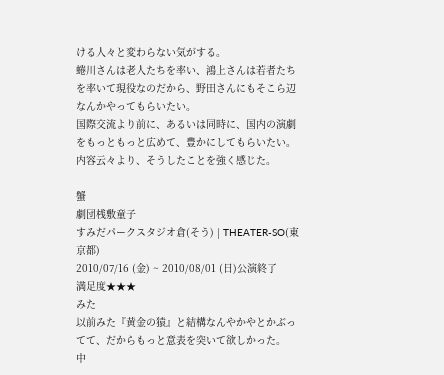ける人々と変わらない気がする。
蜷川さんは老人たちを率い、鴻上さんは若者たちを率いて現役なのだから、野田さんにもそこら辺なんかやってもらいたい。
国際交流より前に、あるいは同時に、国内の演劇をもっともっと広めて、豊かにしてもらいたい。
内容云々より、そうしたことを強く感じた。

蟹
劇団桟敷童子
すみだパークスタジオ倉(そう) | THEATER-SO(東京都)
2010/07/16 (金) ~ 2010/08/01 (日)公演終了
満足度★★★
みた
以前みた『黄金の猿』と結構なんやかやとかぶってて、だからもっと意表を突いて欲しかった。
中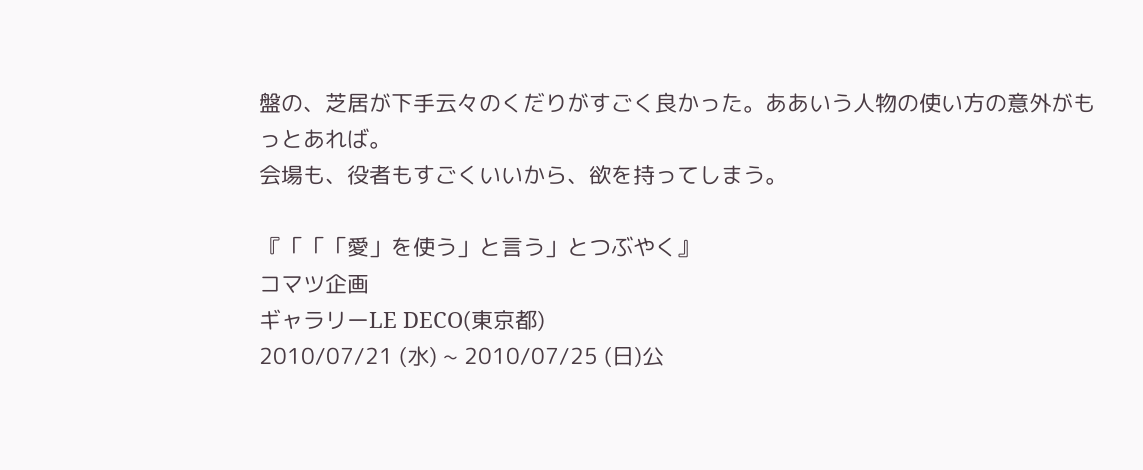盤の、芝居が下手云々のくだりがすごく良かった。ああいう人物の使い方の意外がもっとあれば。
会場も、役者もすごくいいから、欲を持ってしまう。

『「「「愛」を使う」と言う」とつぶやく』
コマツ企画
ギャラリーLE DECO(東京都)
2010/07/21 (水) ~ 2010/07/25 (日)公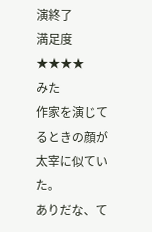演終了
満足度★★★★
みた
作家を演じてるときの顔が太宰に似ていた。
ありだな、て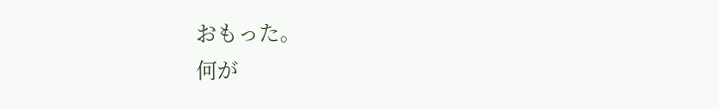おもった。
何が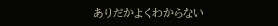ありだかよくわからない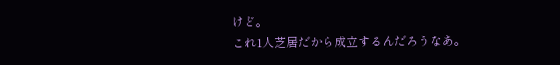けど。
これ1人芝居だから成立するんだろうなあ。